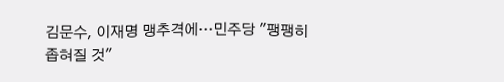김문수, 이재명 맹추격에…민주당 "팽팽히 좁혀질 것"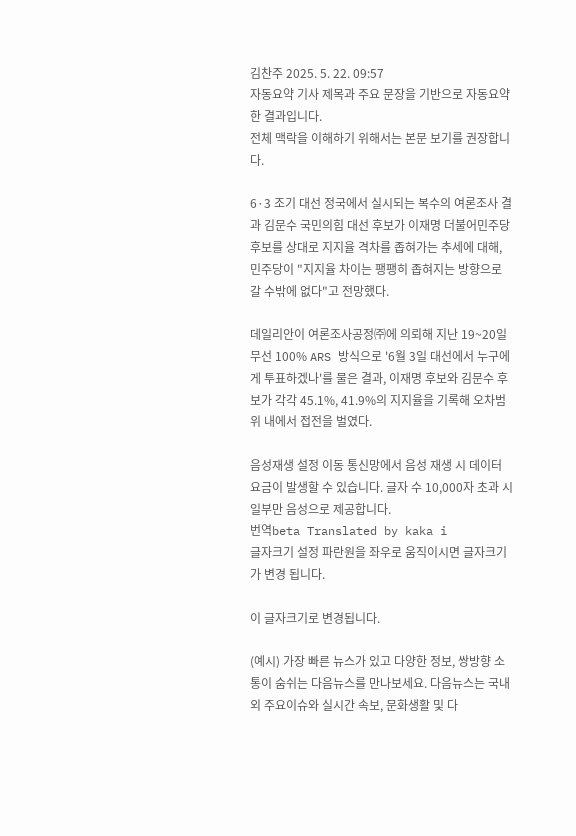김찬주 2025. 5. 22. 09:57
자동요약 기사 제목과 주요 문장을 기반으로 자동요약한 결과입니다.
전체 맥락을 이해하기 위해서는 본문 보기를 권장합니다.

6·3 조기 대선 정국에서 실시되는 복수의 여론조사 결과 김문수 국민의힘 대선 후보가 이재명 더불어민주당 후보를 상대로 지지율 격차를 좁혀가는 추세에 대해, 민주당이 "지지율 차이는 팽팽히 좁혀지는 방향으로 갈 수밖에 없다"고 전망했다.

데일리안이 여론조사공정㈜에 의뢰해 지난 19~20일 무선 100% ARS 방식으로 '6월 3일 대선에서 누구에게 투표하겠나'를 물은 결과, 이재명 후보와 김문수 후보가 각각 45.1%, 41.9%의 지지율을 기록해 오차범위 내에서 접전을 벌였다.

음성재생 설정 이동 통신망에서 음성 재생 시 데이터 요금이 발생할 수 있습니다. 글자 수 10,000자 초과 시 일부만 음성으로 제공합니다.
번역beta Translated by kaka i
글자크기 설정 파란원을 좌우로 움직이시면 글자크기가 변경 됩니다.

이 글자크기로 변경됩니다.

(예시) 가장 빠른 뉴스가 있고 다양한 정보, 쌍방향 소통이 숨쉬는 다음뉴스를 만나보세요. 다음뉴스는 국내외 주요이슈와 실시간 속보, 문화생활 및 다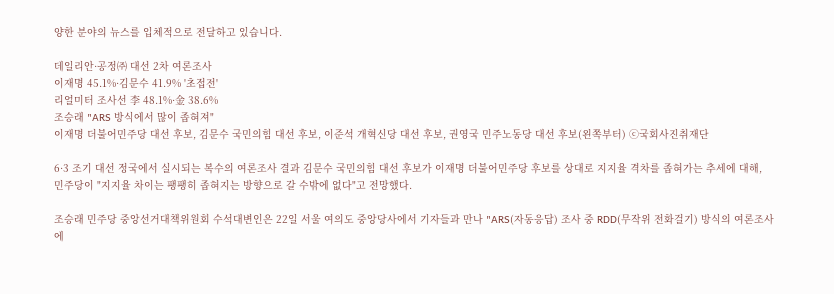양한 분야의 뉴스를 입체적으로 전달하고 있습니다.

데일리안·공정㈜ 대선 2차 여론조사
이재명 45.1%·김문수 41.9% '초접전'
리얼미터 조사선 李 48.1%·金 38.6%
조승래 "ARS 방식에서 많이 좁혀져"
이재명 더불어민주당 대선 후보, 김문수 국민의힘 대선 후보, 이준석 개혁신당 대선 후보, 권영국 민주노동당 대선 후보(왼쪽부터) ⓒ국회사진취재단

6·3 조기 대선 정국에서 실시되는 복수의 여론조사 결과 김문수 국민의힘 대선 후보가 이재명 더불어민주당 후보를 상대로 지지율 격차를 좁혀가는 추세에 대해, 민주당이 "지지율 차이는 팽팽히 좁혀지는 방향으로 갈 수밖에 없다"고 전망했다.

조승래 민주당 중앙선거대책위원회 수석대변인은 22일 서울 여의도 중앙당사에서 기자들과 만나 "ARS(자동응답) 조사 중 RDD(무작위 전화걸기) 방식의 여론조사에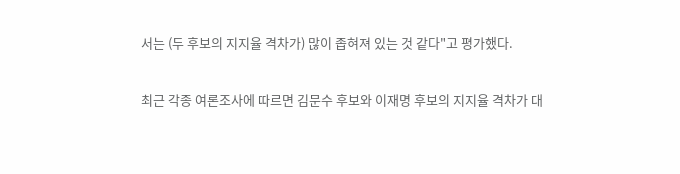서는 (두 후보의 지지율 격차가) 많이 좁혀져 있는 것 같다"고 평가했다.

최근 각종 여론조사에 따르면 김문수 후보와 이재명 후보의 지지율 격차가 대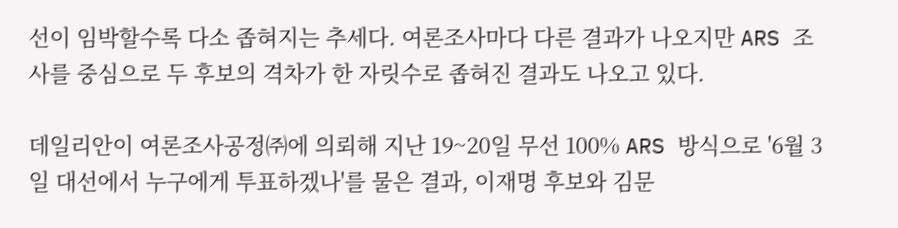선이 임박할수록 다소 좁혀지는 추세다. 여론조사마다 다른 결과가 나오지만 ARS 조사를 중심으로 두 후보의 격차가 한 자릿수로 좁혀진 결과도 나오고 있다.

데일리안이 여론조사공정㈜에 의뢰해 지난 19~20일 무선 100% ARS 방식으로 '6월 3일 대선에서 누구에게 투표하겠나'를 물은 결과, 이재명 후보와 김문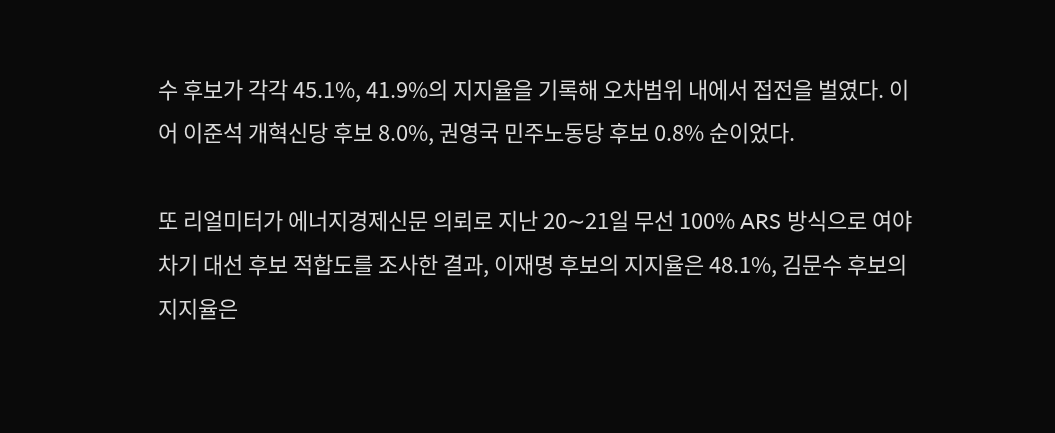수 후보가 각각 45.1%, 41.9%의 지지율을 기록해 오차범위 내에서 접전을 벌였다. 이어 이준석 개혁신당 후보 8.0%, 권영국 민주노동당 후보 0.8% 순이었다.

또 리얼미터가 에너지경제신문 의뢰로 지난 20∼21일 무선 100% ARS 방식으로 여야 차기 대선 후보 적합도를 조사한 결과, 이재명 후보의 지지율은 48.1%, 김문수 후보의 지지율은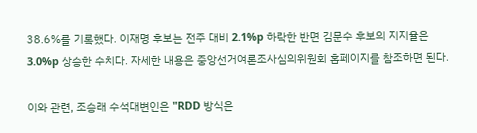38.6%를 기록했다. 이재명 후보는 전주 대비 2.1%p 하락한 반면 김문수 후보의 지지율은 3.0%p 상승한 수치다. 자세한 내용은 중앙선거여론조사심의위원회 홈페이지를 참조하면 된다.

이와 관련, 조승래 수석대변인은 "RDD 방식은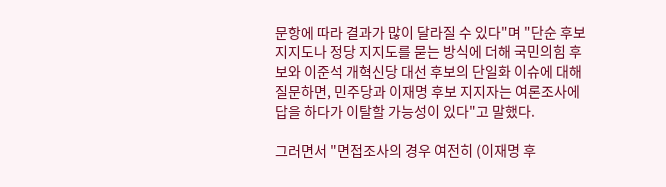문항에 따라 결과가 많이 달라질 수 있다"며 "단순 후보 지지도나 정당 지지도를 묻는 방식에 더해 국민의힘 후보와 이준석 개혁신당 대선 후보의 단일화 이슈에 대해 질문하면, 민주당과 이재명 후보 지지자는 여론조사에 답을 하다가 이탈할 가능성이 있다"고 말했다.

그러면서 "면접조사의 경우 여전히 (이재명 후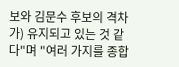보와 김문수 후보의 격차가) 유지되고 있는 것 같다"며 "여러 가지를 종합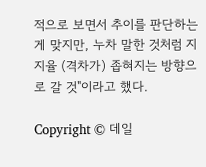적으로 보면서 추이를 판단하는 게 맞지만, 누차 말한 것처럼 지지율 (격차가) 좁혀지는 방향으로 갈 것"이라고 했다.

Copyright © 데일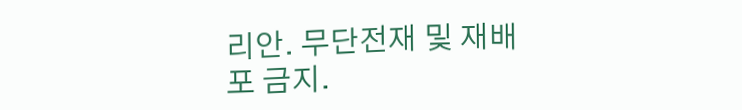리안. 무단전재 및 재배포 금지.